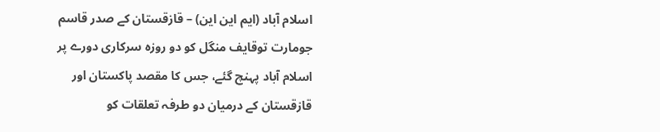اسلام آباد (ایم این این) – قازقستان کے صدر قاسم جومارت توقایف منگل کو دو روزہ سرکاری دورے پر اسلام آباد پہنچ گئے، جس کا مقصد پاکستان اور قازقستان کے درمیان دو طرفہ تعلقات کو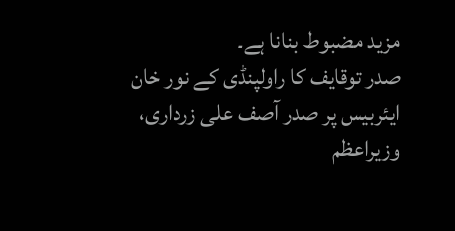مزید مضبوط بنانا ہے۔
صدر توقایف کا راولپنڈی کے نور خان ایئربیس پر صدر آصف علی زرداری، وزیراعظم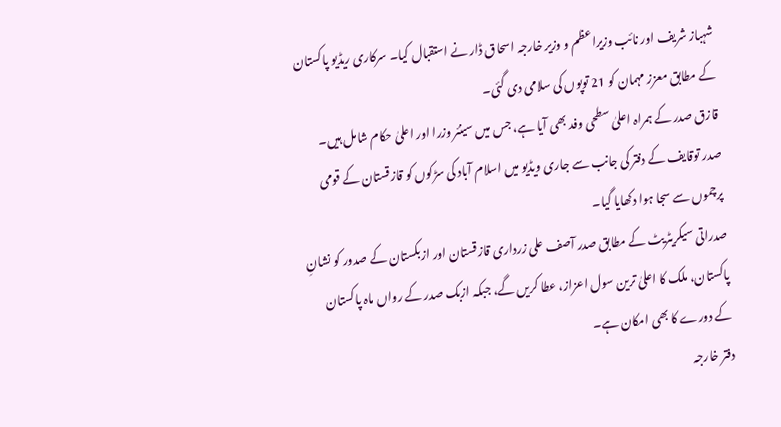شہباز شریف اور نائب وزیراعظم و وزیر خارجہ اسحاق ڈار نے استقبال کیا۔ سرکاری ریڈیو پاکستان کے مطابق معزز مہمان کو 21 توپوں کی سلامی دی گئی۔
قازق صدر کے ہمراہ اعلیٰ سطحی وفد بھی آیا ہے، جس میں سینئر وزرا اور اعلیٰ حکام شامل ہیں۔ صدر توقایف کے دفتر کی جانب سے جاری ویڈیو میں اسلام آباد کی سڑکوں کو قازقستان کے قومی پرچموں سے سجا ہوا دکھایا گیا۔
صدراتی سیکریٹریٹ کے مطابق صدر آصف علی زرداری قازقستان اور ازبکستان کے صدور کو نشانِ پاکستان، ملک کا اعلیٰ ترین سول اعزاز، عطا کریں گے، جبکہ ازبک صدر کے رواں ماہ پاکستان کے دورے کا بھی امکان ہے۔
دفتر خارجہ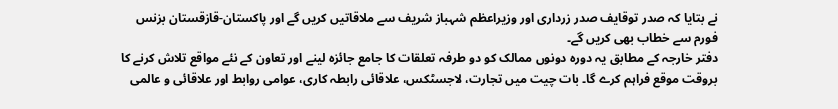نے بتایا کہ صدر توقایف صدر زرداری اور وزیراعظم شہباز شریف سے ملاقاتیں کریں گے اور پاکستان-قازقستان بزنس فورم سے خطاب بھی کریں گے۔
دفتر خارجہ کے مطابق یہ دورہ دونوں ممالک کو دو طرفہ تعلقات کا جامع جائزہ لینے اور تعاون کے نئے مواقع تلاش کرنے کا بروقت موقع فراہم کرے گا۔ بات چیت میں تجارت، لاجسٹکس، علاقائی رابطہ کاری، عوامی روابط اور علاقائی و عالمی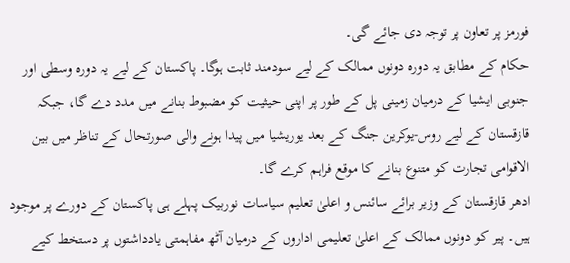فورمز پر تعاون پر توجہ دی جائے گی۔
حکام کے مطابق یہ دورہ دونوں ممالک کے لیے سودمند ثابت ہوگا۔ پاکستان کے لیے یہ دورہ وسطی اور جنوبی ایشیا کے درمیان زمینی پل کے طور پر اپنی حیثیت کو مضبوط بنانے میں مدد دے گا، جبکہ قازقستان کے لیے روس-یوکرین جنگ کے بعد یوریشیا میں پیدا ہونے والی صورتحال کے تناظر میں بین الاقوامی تجارت کو متنوع بنانے کا موقع فراہم کرے گا۔
ادھر قازقستان کے وزیر برائے سائنس و اعلیٰ تعلیم سیاسات نوربیک پہلے ہی پاکستان کے دورے پر موجود ہیں۔ پیر کو دونوں ممالک کے اعلیٰ تعلیمی اداروں کے درمیان آٹھ مفاہمتی یادداشتوں پر دستخط کیے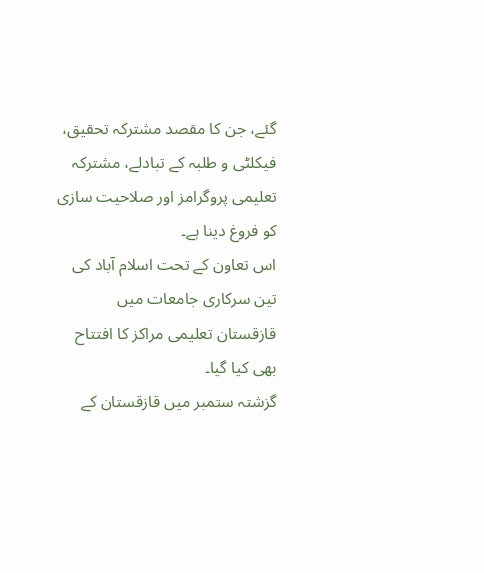گئے، جن کا مقصد مشترکہ تحقیق، فیکلٹی و طلبہ کے تبادلے، مشترکہ تعلیمی پروگرامز اور صلاحیت سازی کو فروغ دینا ہے۔
اس تعاون کے تحت اسلام آباد کی تین سرکاری جامعات میں قازقستان تعلیمی مراکز کا افتتاح بھی کیا گیا۔
گزشتہ ستمبر میں قازقستان کے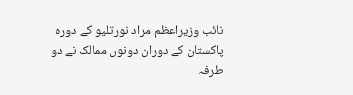نائب وزیراعظم مراد نورتلیو کے دورہ پاکستان کے دوران دونوں ممالک نے دو طرفہ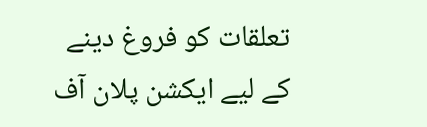تعلقات کو فروغ دینے کے لیے ایکشن پلان آف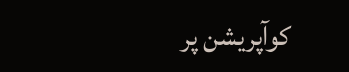کوآپریشن پر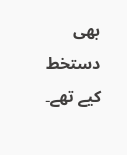بھی دستخط کیے تھے۔